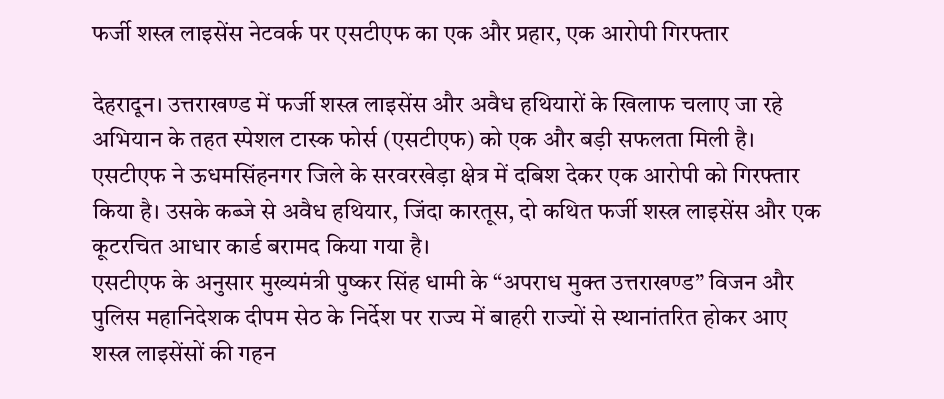फर्जी शस्त्र लाइसेंस नेटवर्क पर एसटीएफ का एक और प्रहार, एक आरोपी गिरफ्तार

देहरादून। उत्तराखण्ड में फर्जी शस्त्र लाइसेंस और अवैध हथियारों के खिलाफ चलाए जा रहे अभियान के तहत स्पेशल टास्क फोर्स (एसटीएफ) को एक और बड़ी सफलता मिली है। एसटीएफ ने ऊधमसिंहनगर जिले के सरवरखेड़ा क्षेत्र में दबिश देकर एक आरोपी को गिरफ्तार किया है। उसके कब्जे से अवैध हथियार, जिंदा कारतूस, दो कथित फर्जी शस्त्र लाइसेंस और एक कूटरचित आधार कार्ड बरामद किया गया है।
एसटीएफ के अनुसार मुख्यमंत्री पुष्कर सिंह धामी के “अपराध मुक्त उत्तराखण्ड” विजन और पुलिस महानिदेशक दीपम सेठ के निर्देश पर राज्य में बाहरी राज्यों से स्थानांतरित होकर आए शस्त्र लाइसेंसों की गहन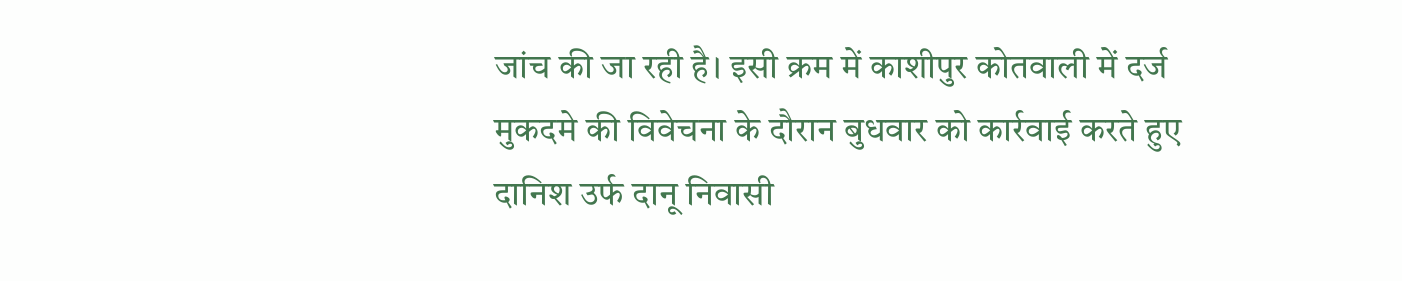जांच की जा रही है। इसी क्रम में काशीपुर कोतवाली में दर्ज मुकदमे की विवेचना के दौरान बुधवार को कार्रवाई करते हुए दानिश उर्फ दानू निवासी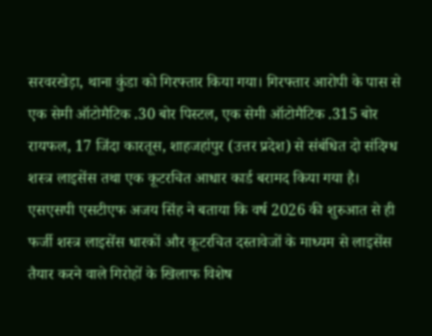सरवरखेड़ा, थाना कुंडा को गिरफ्तार किया गया। गिरफ्तार आरोपी के पास से एक सेमी ऑटोमैटिक .30 बोर पिस्टल, एक सेमी ऑटोमैटिक .315 बोर रायफल, 17 जिंदा कारतूस, शाहजहांपुर (उत्तर प्रदेश) से संबंधित दो संदिग्ध शस्त्र लाइसेंस तथा एक कूटरचित आधार कार्ड बरामद किया गया है।
एसएसपी एसटीएफ अजय सिंह ने बताया कि वर्ष 2026 की शुरुआत से ही फर्जी शस्त्र लाइसेंस धारकों और कूटरचित दस्तावेजों के माध्यम से लाइसेंस तैयार करने वाले गिरोहों के खिलाफ विशेष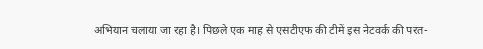अभियान चलाया जा रहा है। पिछले एक माह से एसटीएफ की टीमें इस नेटवर्क की परत-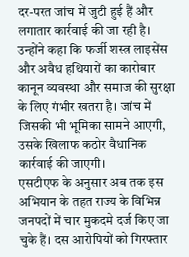दर-परत जांच में जुटी हुई हैं और लगातार कार्रवाई की जा रही है। उन्होंने कहा कि फर्जी शस्त्र लाइसेंस और अवैध हथियारों का कारोबार कानून व्यवस्था और समाज की सुरक्षा के लिए गंभीर खतरा है। जांच में जिसकी भी भूमिका सामने आएगी, उसके खिलाफ कठोर वैधानिक कार्रवाई की जाएगी।
एसटीएफ के अनुसार अब तक इस अभियान के तहत राज्य के विभिन्न जनपदों में चार मुकदमे दर्ज किए जा चुके हैं। दस आरोपियों को गिरफ्तार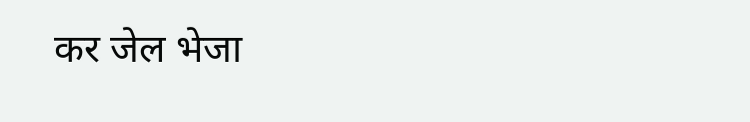कर जेल भेजा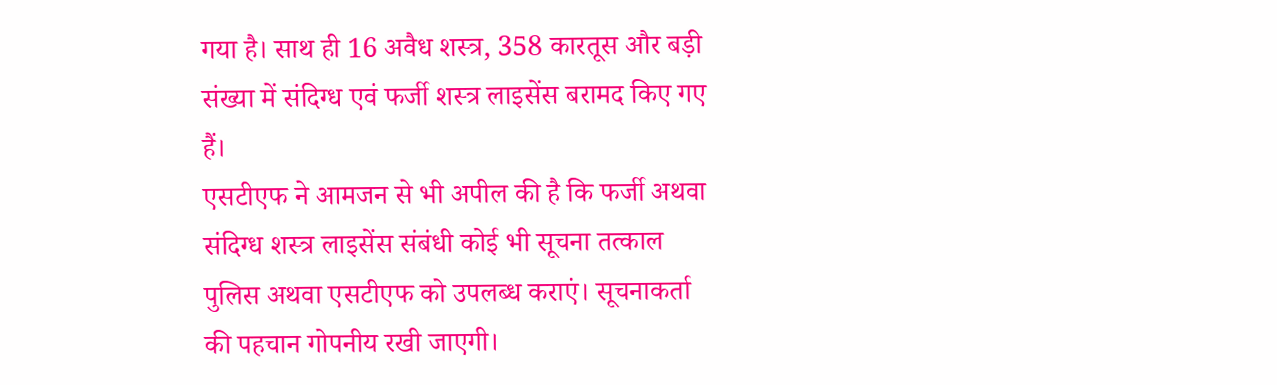गया है। साथ ही 16 अवैध शस्त्र, 358 कारतूस और बड़ी संख्या में संदिग्ध एवं फर्जी शस्त्र लाइसेंस बरामद किए गए हैं।
एसटीएफ ने आमजन से भी अपील की है कि फर्जी अथवा संदिग्ध शस्त्र लाइसेंस संबंधी कोई भी सूचना तत्काल पुलिस अथवा एसटीएफ को उपलब्ध कराएं। सूचनाकर्ता की पहचान गोपनीय रखी जाएगी।